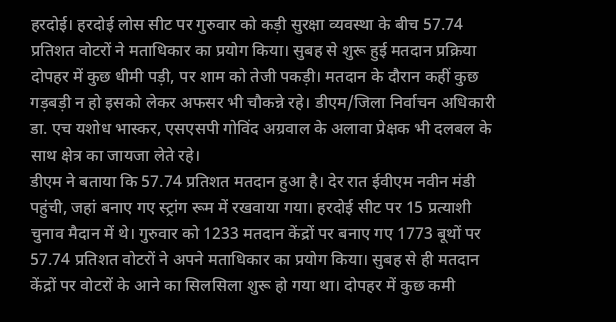हरदोई। हरदोई लोस सीट पर गुरुवार को कड़ी सुरक्षा व्यवस्था के बीच 57.74 प्रतिशत वोटरों ने मताधिकार का प्रयोग किया। सुबह से शुरू हुई मतदान प्रक्रिया दोपहर में कुछ धीमी पड़ी, पर शाम को तेजी पकड़ी। मतदान के दौरान कहीं कुछ गड़बड़ी न हो इसको लेकर अफसर भी चौकन्ने रहे। डीएम/जिला निर्वाचन अधिकारी डा. एच यशोध भास्कर, एसएसपी गोविंद अग्रवाल के अलावा प्रेक्षक भी दलबल के साथ क्षेत्र का जायजा लेते रहे।
डीएम ने बताया कि 57.74 प्रतिशत मतदान हुआ है। देर रात ईवीएम नवीन मंडी पहुंची, जहां बनाए गए स्ट्रांग रूम में रखवाया गया। हरदोई सीट पर 15 प्रत्याशी चुनाव मैदान में थे। गुरुवार को 1233 मतदान केंद्रों पर बनाए गए 1773 बूथों पर 57.74 प्रतिशत वोटरों ने अपने मताधिकार का प्रयोग किया। सुबह से ही मतदान केंद्रों पर वोटरों के आने का सिलसिला शुरू हो गया था। दोपहर में कुछ कमी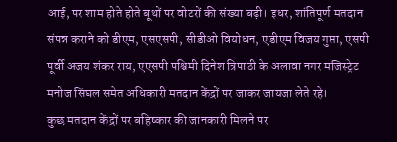आई, पर शाम होते होते बूथों पर वोटरों की संख्या बढ़ी। इधर, शांतिपूर्ण मतदान संपन्न कराने को डीएम, एसएसपी, सीडीओ वियोधन, एडीएम विजय गुप्ता, एसपी पूर्वी अजय शंकर राय, एएसपी पश्चिमी दिनेश त्रिपाठी के अलावा नगर मजिस्ट्रेट मनोज सिंघल समेत अधिकारी मतदान केंद्रों पर जाकर जायजा लेते रहे।
कुछ मतदान केंद्रों पर बहिष्कार की जानकारी मिलने पर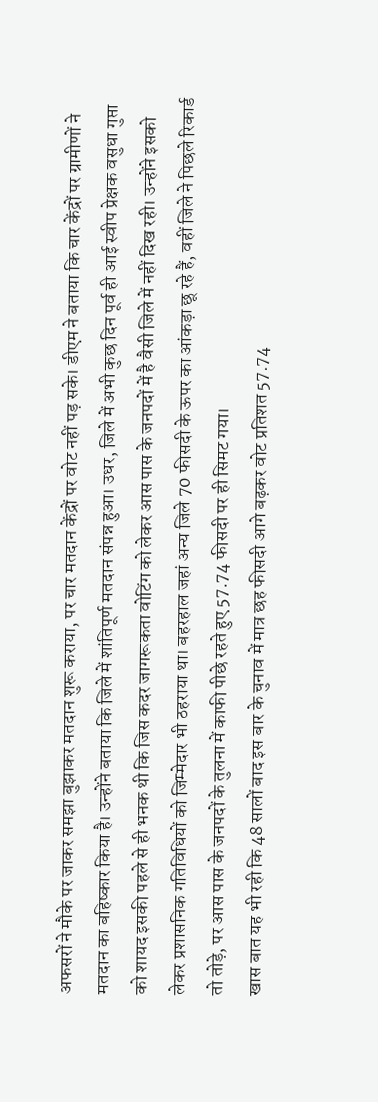अफसरों ने मौके पर जाकर समझा बुझाकर मतदान शुरू कराया, पर चार मतदान केंद्रों पर वोट नहीं पड़ सके। डीएम ने बताया कि चार केंद्रों पर ग्रामीणों ने मतदान का बहिष्कार किया है। उन्होंने बताया कि जिले में शांतिपूर्ण मतदान संपन्न हुआ। उधर, जिले में अभी कुछ दिन पूर्व ही आई स्वीप प्रेक्षक वसुधा गुप्ता को शायद इसकी पहले से ही भनक थी कि जिस कदर जागरूकता वोटिंग को लेकर आस पास के जनपदों में है वैसी जिले में नहीं दिख रही। उन्होंने इसको लेकर प्रशासनिक गतिविधियों को जिम्मेदार भी ठहराया था। बहरहाल जहां अन्य जिले 70 फीसदी के ऊपर का आंकड़ा छू रहे हैं, वहीं जिले ने पिछले रिकार्ड तो तोड़े, पर आस पास के जनपदों के तुलना में काफी पीछे रहते हुए 57.74 फीसदी पर ही सिमट गया।
खास बात यह भी रही कि 48 सालों बाद इस बार के चुनाव में मात्र छह फीसदी आगे बढ़कर वोट प्रतिशत 57.74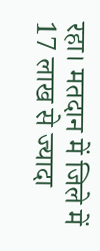रहा। मतदान में जिले में 17 लाख से ज्यादा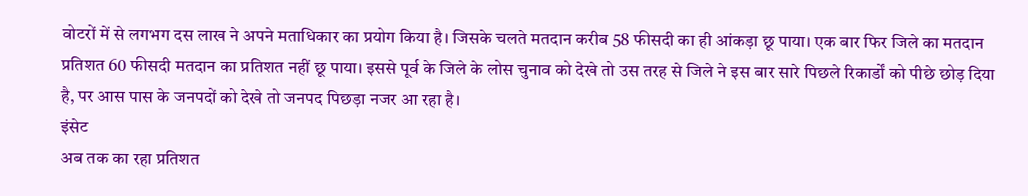वोटरों में से लगभग दस लाख ने अपने मताधिकार का प्रयोग किया है। जिसके चलते मतदान करीब 58 फीसदी का ही आंकड़ा छू पाया। एक बार फिर जिले का मतदान प्रतिशत 60 फीसदी मतदान का प्रतिशत नहीं छू पाया। इससे पूर्व के जिले के लोस चुनाव को देखे तो उस तरह से जिले ने इस बार सारे पिछले रिकार्डों को पीछे छोड़ दिया है, पर आस पास के जनपदों को देखे तो जनपद पिछड़ा नजर आ रहा है।
इंसेट
अब तक का रहा प्रतिशत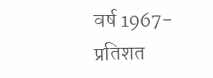वर्ष 1967-प्रतिशत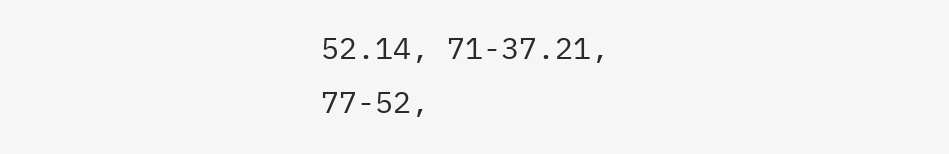52.14, 71-37.21, 77-52,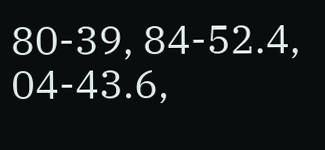80-39, 84-52.4, 04-43.6,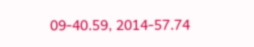09-40.59, 2014-57.74